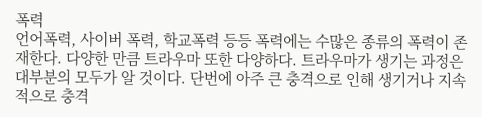폭력
언어폭력, 사이버 폭력, 학교폭력 등등 폭력에는 수많은 종류의 폭력이 존재한다. 다양한 만큼 트라우마 또한 다양하다. 트라우마가 생기는 과정은 대부분의 모두가 알 것이다. 단번에 아주 큰 충격으로 인해 생기거나 지속적으로 충격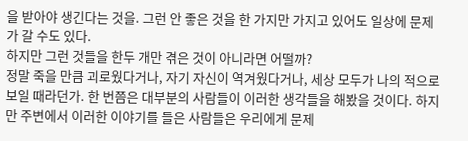을 받아야 생긴다는 것을. 그런 안 좋은 것을 한 가지만 가지고 있어도 일상에 문제가 갈 수도 있다.
하지만 그런 것들을 한두 개만 겪은 것이 아니라면 어떨까?
정말 죽을 만큼 괴로웠다거나, 자기 자신이 역겨웠다거나, 세상 모두가 나의 적으로 보일 때라던가. 한 번쯤은 대부분의 사람들이 이러한 생각들을 해봤을 것이다. 하지만 주변에서 이러한 이야기를 들은 사람들은 우리에게 문제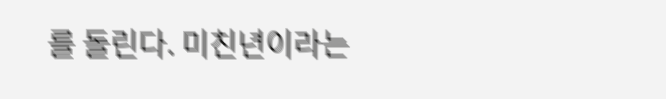를 돌린다. 미친년이라는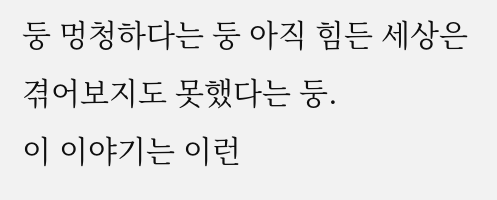둥 멍청하다는 둥 아직 힘든 세상은 겪어보지도 못했다는 둥.
이 이야기는 이런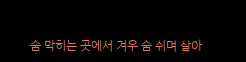숨 막히는 곳에서 겨우 숨 쉬며 살아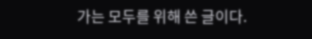가는 모두를 위해 쓴 글이다.